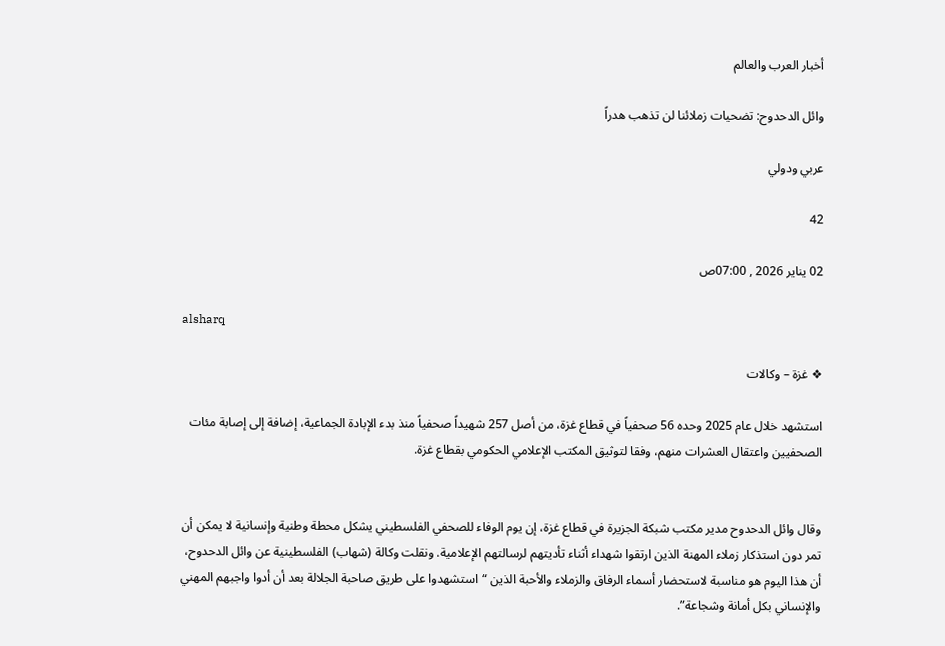أخبار العرب والعالم

وائل الدحدوح: تضحيات زملائنا لن تذهب هدراً

عربي ودولي

42

02 يناير 2026 , 07:00ص

alsharq

❖ غزة – وكالات

استشهد خلال عام 2025 وحده 56 صحفياً في قطاع غزة، من أصل 257 شهيداً صحفياً منذ بدء الإبادة الجماعية، إضافة إلى إصابة مئات الصحفيين واعتقال العشرات منهم، وفقا لتوثيق المكتب الإعلامي الحكومي بقطاع غزة.


وقال وائل الدحدوح مدير مكتب شبكة الجزيرة في قطاع غزة، إن يوم الوفاء للصحفي الفلسطيني يشكل محطة وطنية وإنسانية لا يمكن أن تمر دون استذكار زملاء المهنة الذين ارتقوا شهداء أثناء تأديتهم لرسالتهم الإعلامية. ونقلت وكالة (شهاب) الفلسطينية عن وائل الدحدوح، أن هذا اليوم هو مناسبة لاستحضار أسماء الرفاق والزملاء والأحبة الذين “استشهدوا على طريق صاحبة الجلالة بعد أن أدوا واجبهم المهني والإنساني بكل أمانة وشجاعة”.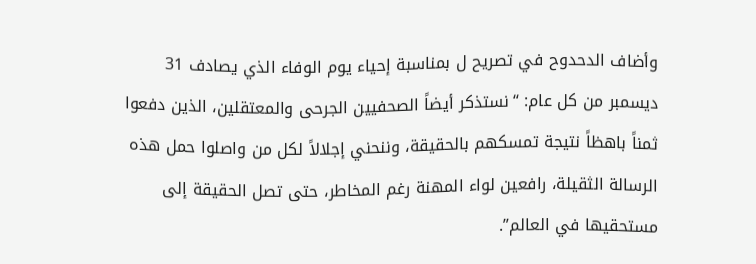وأضاف الدحدوح في تصريح ل بمناسبة إحياء يوم الوفاء الذي يصادف 31 ديسمبر من كل عام: “نستذكر أيضاً الصحفيين الجرحى والمعتقلين، الذين دفعوا ثمناً باهظاً نتيجة تمسكهم بالحقيقة، وننحني إجلالاً لكل من واصلوا حمل هذه الرسالة الثقيلة، رافعين لواء المهنة رغم المخاطر، حتى تصل الحقيقة إلى مستحقيها في العالم”.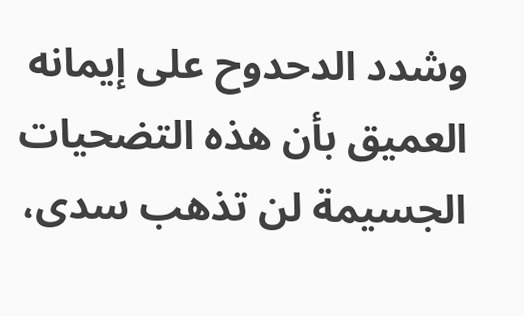وشدد الدحدوح على إيمانه العميق بأن هذه التضحيات الجسيمة لن تذهب سدى،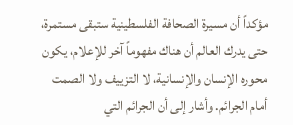مؤكداً أن مسيرة الصحافة الفلسطينية ستبقى مستمرة، حتى يدرك العالم أن هناك مفهوماً آخر للإعلام، يكون محوره الإنسان والإنسانية، لا التزييف ولا الصمت أمام الجرائم. وأشار إلى أن الجرائم التي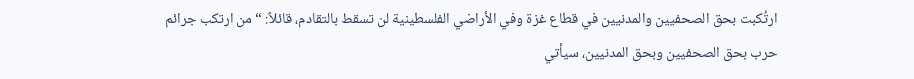ارتُكبت بحق الصحفيين والمدنيين في قطاع غزة وفي الأراضي الفلسطينية لن تسقط بالتقادم، قائلاً: “من ارتكب جرائم حرب بحق الصحفيين وبحق المدنيين، سيأتي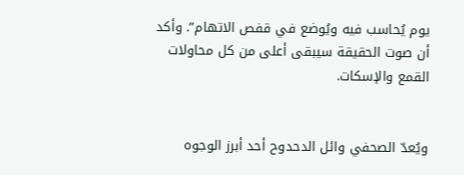يوم يُحاسب فيه ويُوضع في قفص الاتهام”. وأكد أن صوت الحقيقة سيبقى أعلى من كل محاولات القمع والإسكات.


ويُعدّ الصحفي وائل الدحدوح أحد أبرز الوجوه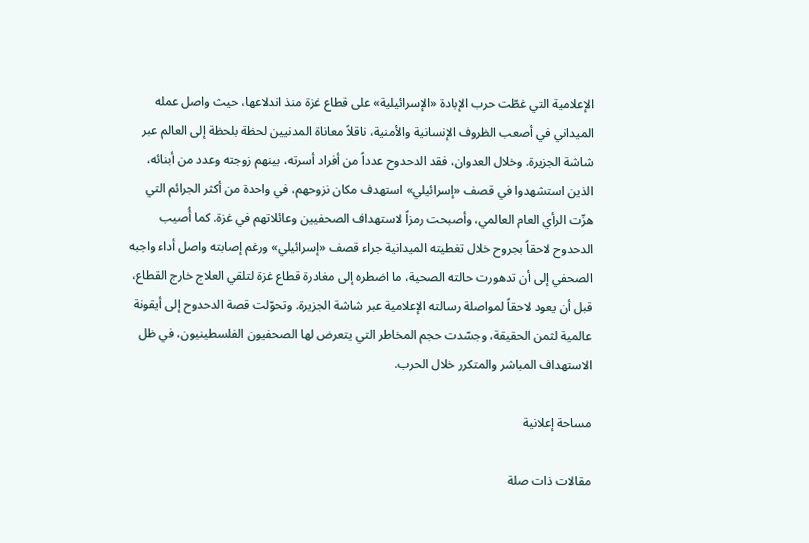الإعلامية التي غطّت حرب الإبادة «الإسرائيلية» على قطاع غزة منذ اندلاعها، حيث واصل عمله الميداني في أصعب الظروف الإنسانية والأمنية، ناقلاً معاناة المدنيين لحظة بلحظة إلى العالم عبر شاشة الجزيرة. وخلال العدوان، فقد الدحدوح عدداً من أفراد أسرته، بينهم زوجته وعدد من أبنائه، الذين استشهدوا في قصف «إسرائيلي» استهدف مكان نزوحهم، في واحدة من أكثر الجرائم التي هزّت الرأي العام العالمي، وأصبحت رمزاً لاستهداف الصحفيين وعائلاتهم في غزة. كما أُصيب الدحدوح لاحقاً بجروح خلال تغطيته الميدانية جراء قصف «إسرائيلي» ورغم إصابته واصل أداء واجبه الصحفي إلى أن تدهورت حالته الصحية، ما اضطره إلى مغادرة قطاع غزة لتلقي العلاج خارج القطاع، قبل أن يعود لاحقاً لمواصلة رسالته الإعلامية عبر شاشة الجزيرة. وتحوّلت قصة الدحدوح إلى أيقونة عالمية لثمن الحقيقة، وجسّدت حجم المخاطر التي يتعرض لها الصحفيون الفلسطينيون، في ظل الاستهداف المباشر والمتكرر خلال الحرب.

مساحة إعلانية

مقالات ذات صلة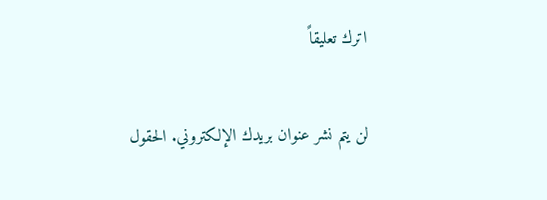اترك تعليقاً

لن يتم نشر عنوان بريدك الإلكتروني. الحقول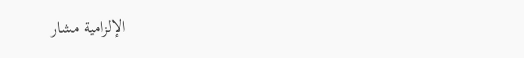الإلزامية مشار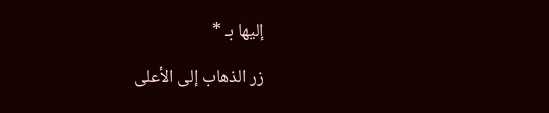إليها بـ *

زر الذهاب إلى الأعلى